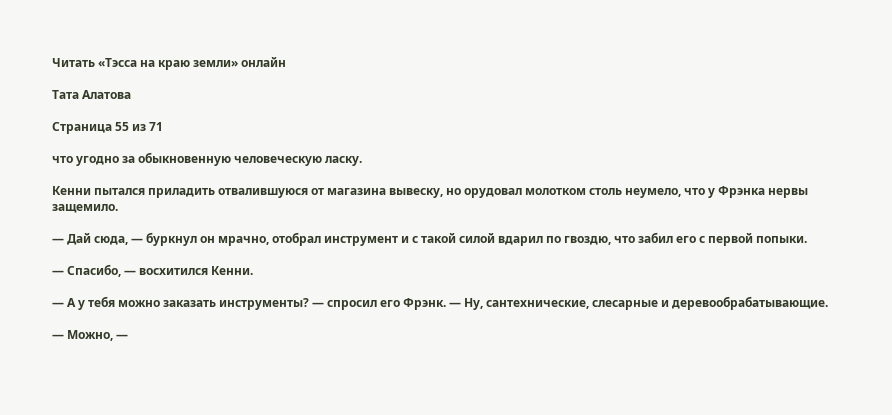Читать «Тэсса на краю земли» онлайн

Тата Алатова

Страница 55 из 71

что угодно за обыкновенную человеческую ласку.

Кенни пытался приладить отвалившуюся от магазина вывеску, но орудовал молотком столь неумело, что у Фрэнка нервы защемило.

— Дай сюда, — буркнул он мрачно, отобрал инструмент и с такой силой вдарил по гвоздю, что забил его с первой попыки.

— Спасибо, — восхитился Кенни.

— А у тебя можно заказать инструменты? — спросил его Фрэнк. — Ну, сантехнические, слесарные и деревообрабатывающие.

— Можно, —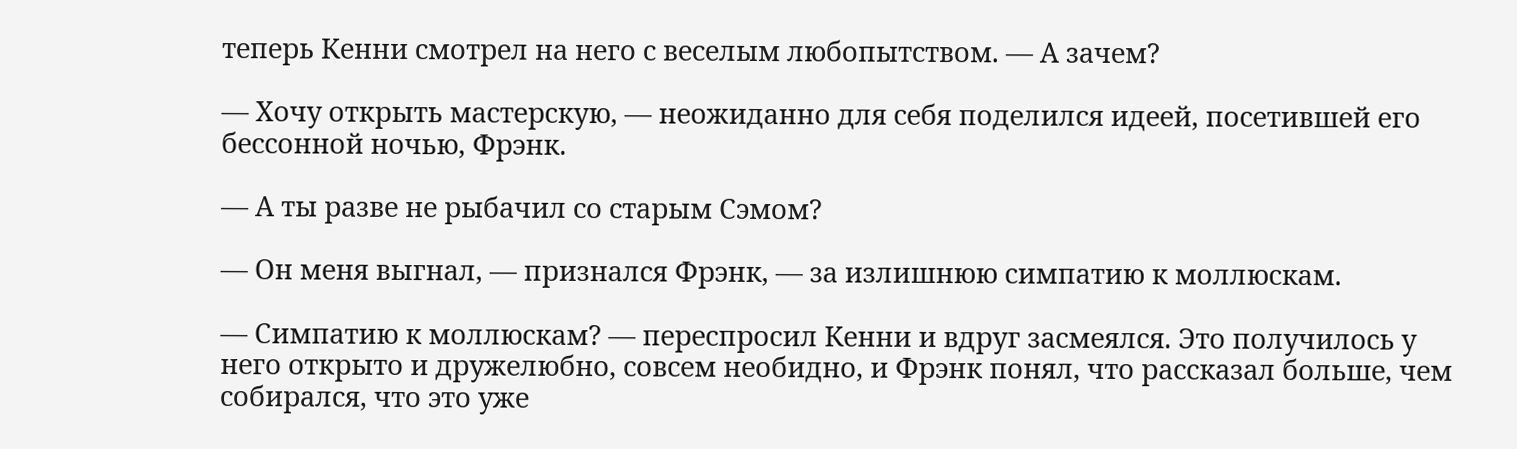теперь Кенни смотрел на него с веселым любопытством. — А зачем?

— Хочу открыть мастерскую, — неожиданно для себя поделился идеей, посетившей его бессонной ночью, Фрэнк.

— А ты разве не рыбачил со старым Сэмом?

— Он меня выгнал, — признался Фрэнк, — за излишнюю симпатию к моллюскам.

— Симпатию к моллюскам? — переспросил Кенни и вдруг засмеялся. Это получилось у него открыто и дружелюбно, совсем необидно, и Фрэнк понял, что рассказал больше, чем собирался, что это уже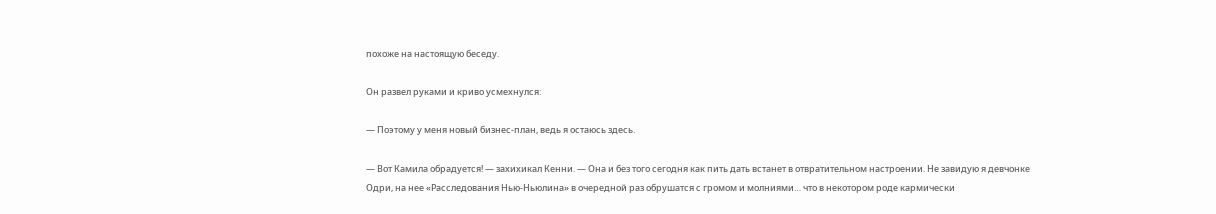похоже на настоящую беседу.

Он развел руками и криво усмехнулся:

— Поэтому у меня новый бизнес-план, ведь я остаюсь здесь.

— Вот Камила обрадуется! — захихикал Кенни. — Она и без того сегодня как пить дать встанет в отвратительном настроении. Не завидую я девчонке Одри, на нее «Расследования Нью-Ньюлина» в очередной раз обрушатся с громом и молниями… что в некотором роде кармически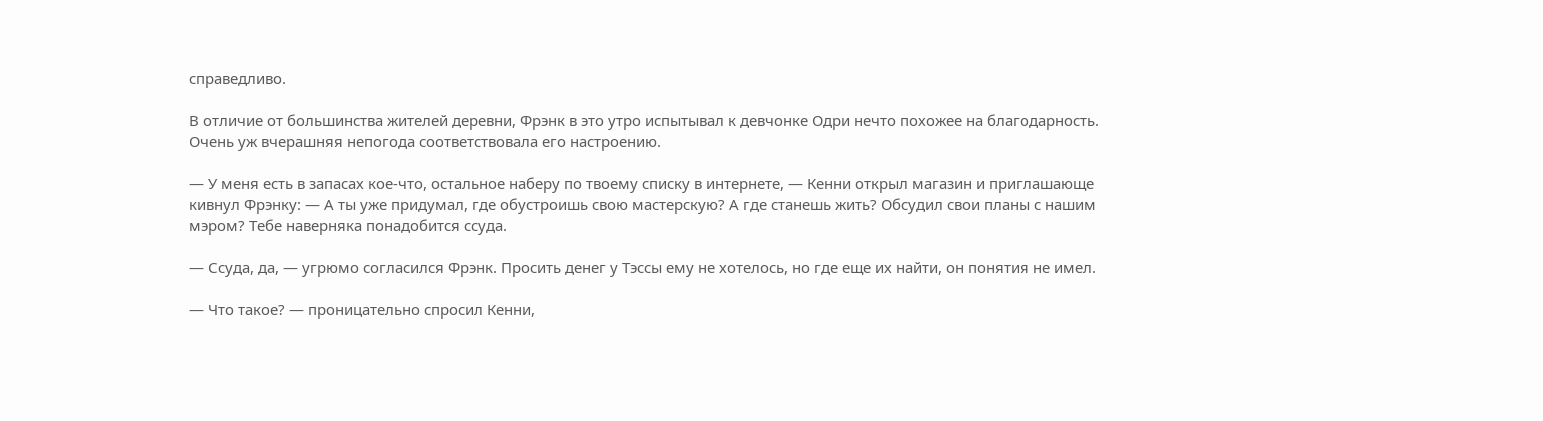справедливо.

В отличие от большинства жителей деревни, Фрэнк в это утро испытывал к девчонке Одри нечто похожее на благодарность. Очень уж вчерашняя непогода соответствовала его настроению.

— У меня есть в запасах кое-что, остальное наберу по твоему списку в интернете, — Кенни открыл магазин и приглашающе кивнул Фрэнку: — А ты уже придумал, где обустроишь свою мастерскую? А где станешь жить? Обсудил свои планы с нашим мэром? Тебе наверняка понадобится ссуда.

— Ссуда, да, — угрюмо согласился Фрэнк. Просить денег у Тэссы ему не хотелось, но где еще их найти, он понятия не имел.

— Что такое? — проницательно спросил Кенни,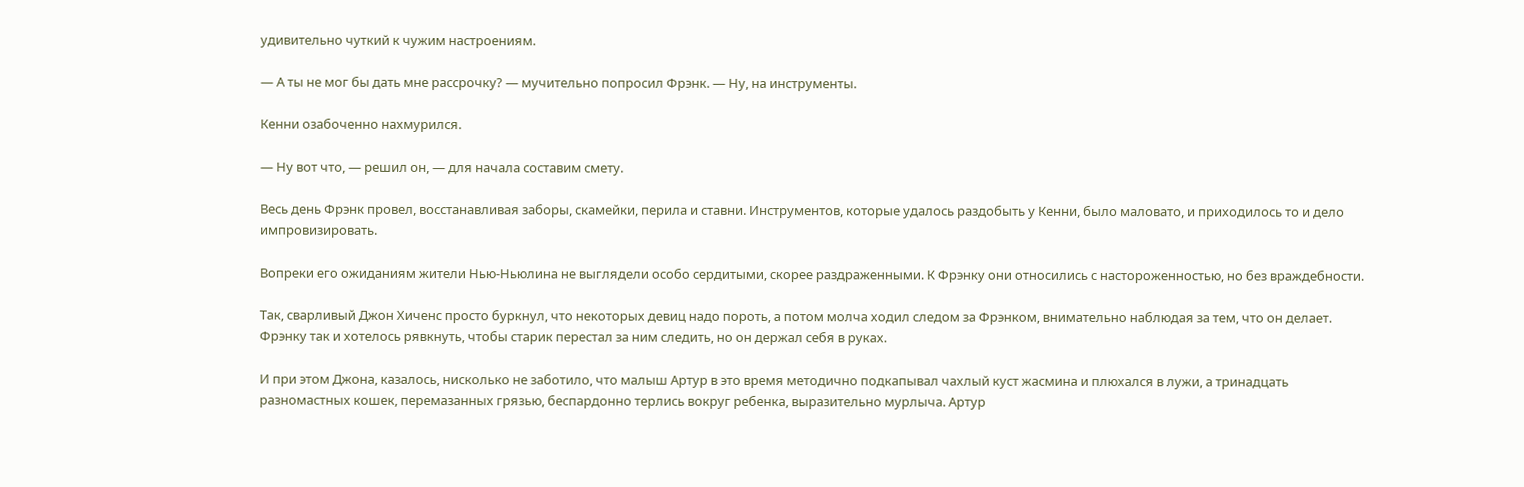удивительно чуткий к чужим настроениям.

— А ты не мог бы дать мне рассрочку? — мучительно попросил Фрэнк. — Ну, на инструменты.

Кенни озабоченно нахмурился.

— Ну вот что, — решил он, — для начала составим смету.

Весь день Фрэнк провел, восстанавливая заборы, скамейки, перила и ставни. Инструментов, которые удалось раздобыть у Кенни, было маловато, и приходилось то и дело импровизировать.

Вопреки его ожиданиям жители Нью-Ньюлина не выглядели особо сердитыми, скорее раздраженными. К Фрэнку они относились с настороженностью, но без враждебности.

Так, сварливый Джон Хиченс просто буркнул, что некоторых девиц надо пороть, а потом молча ходил следом за Фрэнком, внимательно наблюдая за тем, что он делает. Фрэнку так и хотелось рявкнуть, чтобы старик перестал за ним следить, но он держал себя в руках.

И при этом Джона, казалось, нисколько не заботило, что малыш Артур в это время методично подкапывал чахлый куст жасмина и плюхался в лужи, а тринадцать разномастных кошек, перемазанных грязью, беспардонно терлись вокруг ребенка, выразительно мурлыча. Артур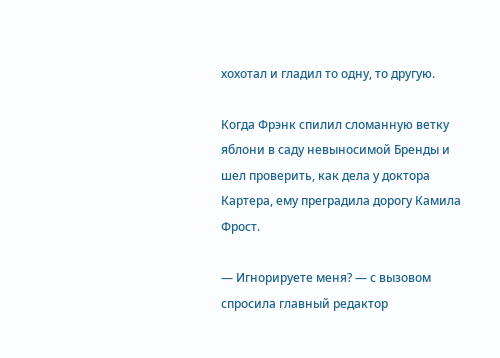хохотал и гладил то одну, то другую.

Когда Фрэнк спилил сломанную ветку яблони в саду невыносимой Бренды и шел проверить, как дела у доктора Картера, ему преградила дорогу Камила Фрост.

— Игнорируете меня? — с вызовом спросила главный редактор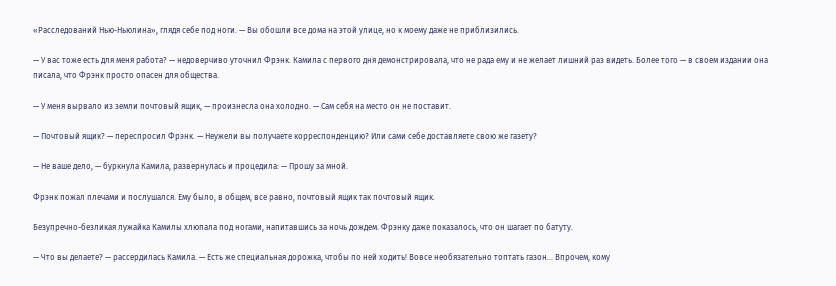«Расследований Нью-Ньюлина», глядя себе под ноги. — Вы обошли все дома на этой улице, но к моему даже не приблизились.

— У вас тоже есть для меня работа? — недоверчиво уточнил Фрэнк. Камила с первого дня демонстрировала, что не рада ему и не желает лишний раз видеть. Более того — в своем издании она писала, что Фрэнк просто опасен для общества.

— У меня вырвало из земли почтовый ящик, — произнесла она холодно. — Сам себя на место он не поставит.

— Почтовый ящик? — переспросил Фрэнк. — Неужели вы получаете корреспонденцию? Или сами себе доставляете свою же газету?

— Не ваше дело, — буркнула Камила, развернулась и процедила: — Прошу за мной.

Фрэнк пожал плечами и послушался. Ему было, в общем, все равно, почтовый ящик так почтовый ящик.

Безупречно-безликая лужайка Камилы хлюпала под ногами, напитавшись за ночь дождем. Фрэнку даже показалось, что он шагает по батуту.

— Что вы делаете? — рассердилась Камила. — Есть же специальная дорожка, чтобы по ней ходить! Вовсе необязательно топтать газон… Впрочем, кому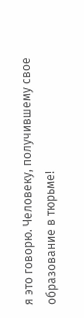я это говорю. Человеку, получившему свое образование в тюрьме!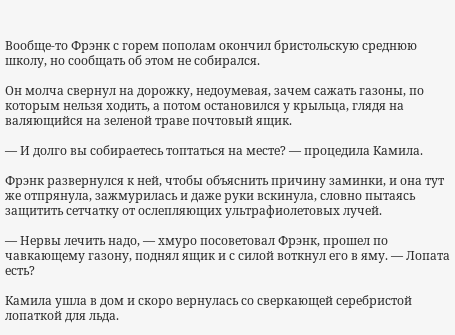Вообще-то Фрэнк с горем пополам окончил бристольскую среднюю школу, но сообщать об этом не собирался.

Он молча свернул на дорожку, недоумевая, зачем сажать газоны, по которым нельзя ходить, а потом остановился у крыльца, глядя на валяющийся на зеленой траве почтовый ящик.

— И долго вы собираетесь топтаться на месте? — процедила Камила.

Фрэнк развернулся к ней, чтобы объяснить причину заминки, и она тут же отпрянула, зажмурилась и даже руки вскинула, словно пытаясь защитить сетчатку от ослепляющих ультрафиолетовых лучей.

— Нервы лечить надо, — хмуро посоветовал Фрэнк, прошел по чавкающему газону, поднял ящик и с силой воткнул его в яму. — Лопата есть?

Камила ушла в дом и скоро вернулась со сверкающей серебристой лопаткой для льда.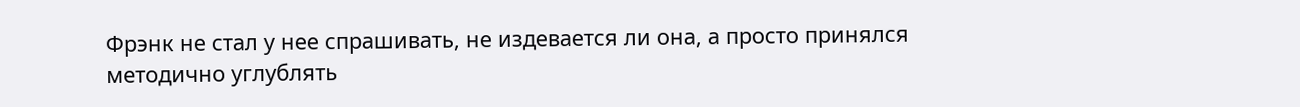Фрэнк не стал у нее спрашивать, не издевается ли она, а просто принялся методично углублять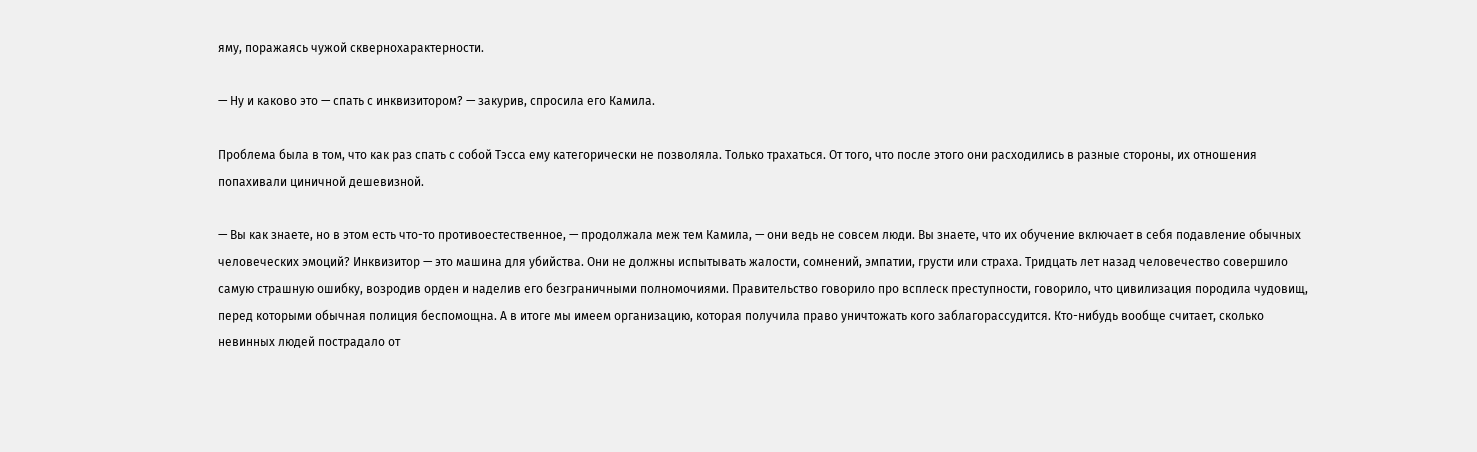яму, поражаясь чужой сквернохарактерности.

— Ну и каково это — спать с инквизитором? — закурив, спросила его Камила.

Проблема была в том, что как раз спать с собой Тэсса ему категорически не позволяла. Только трахаться. От того, что после этого они расходились в разные стороны, их отношения попахивали циничной дешевизной.

— Вы как знаете, но в этом есть что-то противоестественное, — продолжала меж тем Камила, — они ведь не совсем люди. Вы знаете, что их обучение включает в себя подавление обычных человеческих эмоций? Инквизитор — это машина для убийства. Они не должны испытывать жалости, сомнений, эмпатии, грусти или страха. Тридцать лет назад человечество совершило самую страшную ошибку, возродив орден и наделив его безграничными полномочиями. Правительство говорило про всплеск преступности, говорило, что цивилизация породила чудовищ, перед которыми обычная полиция беспомощна. А в итоге мы имеем организацию, которая получила право уничтожать кого заблагорассудится. Кто-нибудь вообще считает, сколько невинных людей пострадало от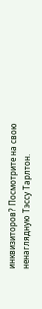инквизиторов? Посмотрите на свою ненаглядную Тэссу Тарлтон.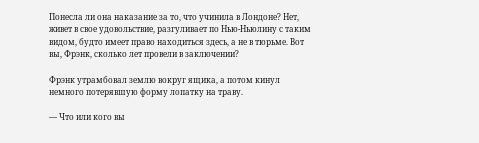Понесла ли она наказание за то, что учинила в Лондоне? Нет, живет в свое удовольствие, разгуливает по Нью-Ньюлину с таким видом, будто имеет право находиться здесь, а не в тюрьме. Вот вы, Фрэнк, сколько лет провели в заключении?

Фрэнк утрамбовал землю вокруг ящика, а потом кинул немного потерявшую форму лопатку на траву.

— Что или кого вы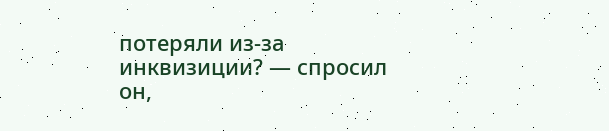потеряли из-за инквизиции? — спросил он,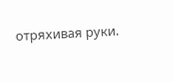отряхивая руки.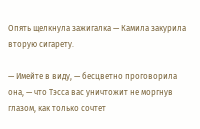Опять щелкнула зажигалка — Камила закурила вторую сигарету.

— Имейте в виду, — бесцветно проговорила она, — что Тэсса вас уничтожит не моргнув глазом, как только сочтет